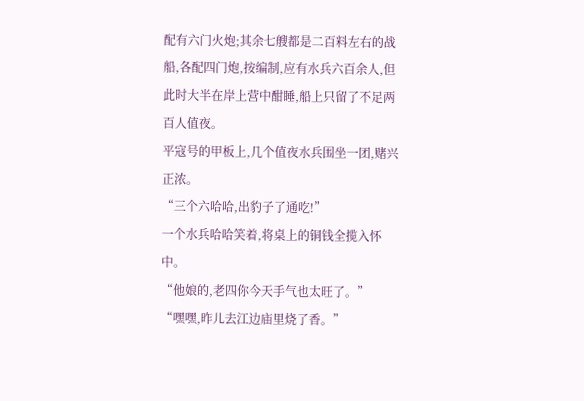配有六门火炮;其余七艘都是二百料左右的战船,各配四门炮,按编制,应有水兵六百余人,但此时大半在岸上营中酣睡,船上只留了不足两百人值夜。
平寇号的甲板上,几个值夜水兵围坐一团,赌兴正浓。
“三个六哈哈,出豹子了通吃!”
一个水兵哈哈笑着,将桌上的铜钱全揽入怀中。
“他娘的,老四你今天手气也太旺了。”
“嘿嘿,昨儿去江边庙里烧了香。”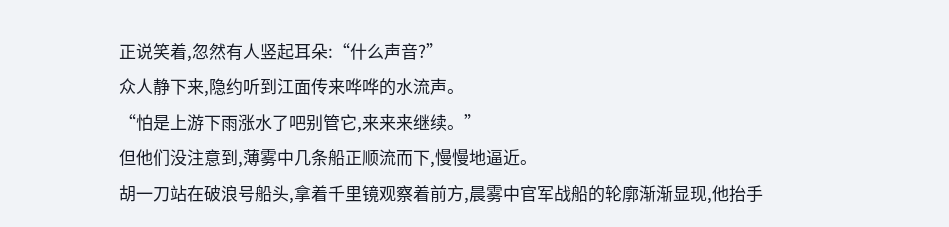正说笑着,忽然有人竖起耳朵:“什么声音?”
众人静下来,隐约听到江面传来哗哗的水流声。
“怕是上游下雨涨水了吧别管它,来来来继续。”
但他们没注意到,薄雾中几条船正顺流而下,慢慢地逼近。
胡一刀站在破浪号船头,拿着千里镜观察着前方,晨雾中官军战船的轮廓渐渐显现,他抬手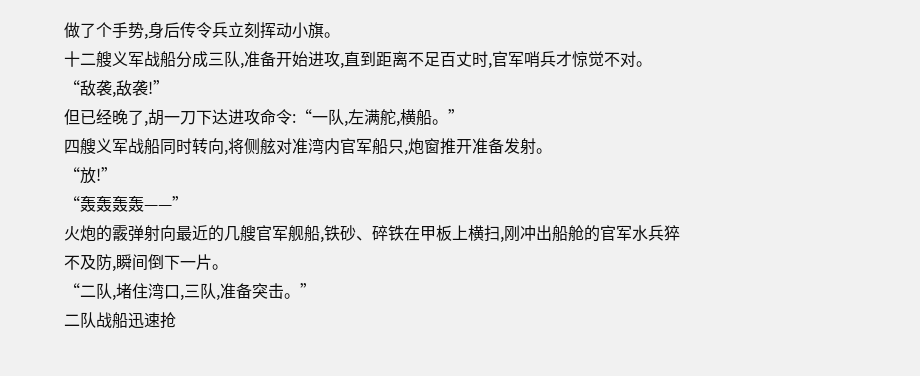做了个手势,身后传令兵立刻挥动小旗。
十二艘义军战船分成三队,准备开始进攻,直到距离不足百丈时,官军哨兵才惊觉不对。
“敌袭,敌袭!”
但已经晚了,胡一刀下达进攻命令:“一队,左满舵,横船。”
四艘义军战船同时转向,将侧舷对准湾内官军船只,炮窗推开准备发射。
“放!”
“轰轰轰轰——”
火炮的霰弹射向最近的几艘官军舰船,铁砂、碎铁在甲板上横扫,刚冲出船舱的官军水兵猝不及防,瞬间倒下一片。
“二队,堵住湾口,三队,准备突击。”
二队战船迅速抢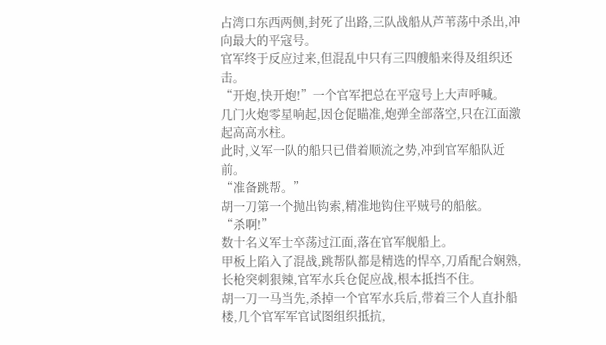占湾口东西两侧,封死了出路,三队战船从芦苇荡中杀出,冲向最大的平寇号。
官军终于反应过来,但混乱中只有三四艘船来得及组织还击。
“开炮,快开炮!”一个官军把总在平寇号上大声呼喊。
几门火炮零星响起,因仓促瞄准,炮弹全部落空,只在江面激起高高水柱。
此时,义军一队的船只已借着顺流之势,冲到官军船队近前。
“准备跳帮。”
胡一刀第一个抛出钩索,精准地钩住平贼号的船舷。
“杀啊!”
数十名义军士卒荡过江面,落在官军舰船上。
甲板上陷入了混战,跳帮队都是精选的悍卒,刀盾配合娴熟,长枪突刺狠辣,官军水兵仓促应战,根本抵挡不住。
胡一刀一马当先,杀掉一个官军水兵后,带着三个人直扑船楼,几个官军军官试图组织抵抗,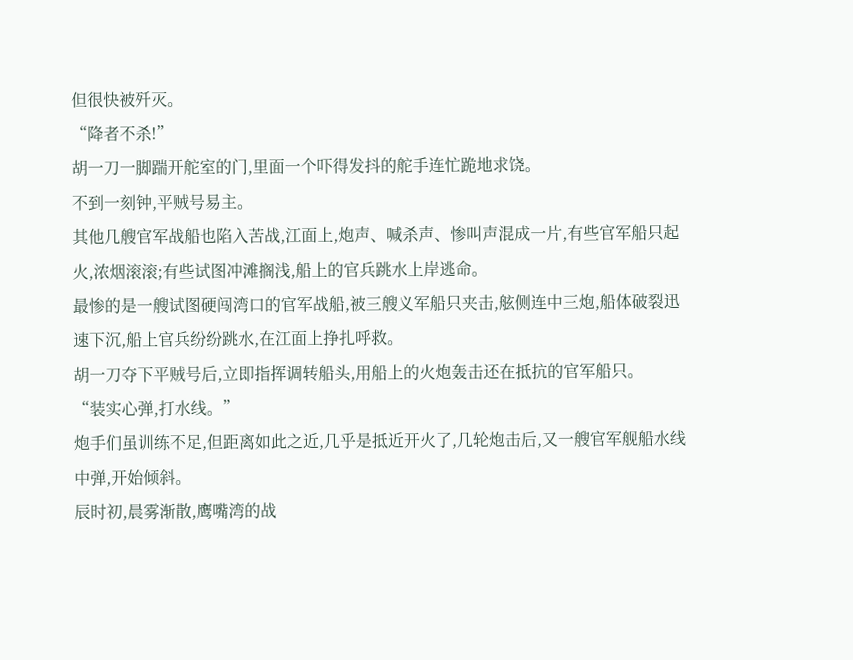但很快被歼灭。
“降者不杀!”
胡一刀一脚踹开舵室的门,里面一个吓得发抖的舵手连忙跪地求饶。
不到一刻钟,平贼号易主。
其他几艘官军战船也陷入苦战,江面上,炮声、喊杀声、惨叫声混成一片,有些官军船只起火,浓烟滚滚;有些试图冲滩搁浅,船上的官兵跳水上岸逃命。
最惨的是一艘试图硬闯湾口的官军战船,被三艘义军船只夹击,舷侧连中三炮,船体破裂迅速下沉,船上官兵纷纷跳水,在江面上挣扎呼救。
胡一刀夺下平贼号后,立即指挥调转船头,用船上的火炮轰击还在抵抗的官军船只。
“装实心弹,打水线。”
炮手们虽训练不足,但距离如此之近,几乎是抵近开火了,几轮炮击后,又一艘官军舰船水线中弹,开始倾斜。
辰时初,晨雾渐散,鹰嘴湾的战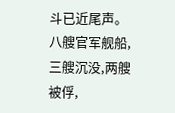斗已近尾声。
八艘官军舰船,三艘沉没,两艘被俘,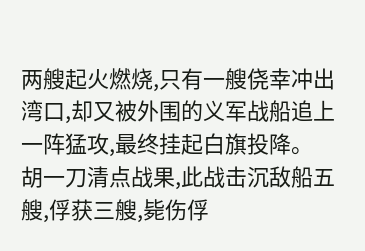两艘起火燃烧,只有一艘侥幸冲出湾口,却又被外围的义军战船追上一阵猛攻,最终挂起白旗投降。
胡一刀清点战果,此战击沉敌船五艘,俘获三艘,毙伤俘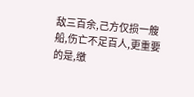敌三百余,己方仅损一艘船,伤亡不足百人,更重要的是,缴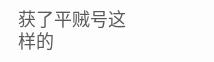获了平贼号这样的